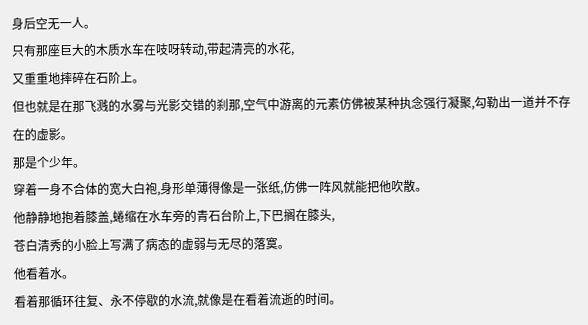身后空无一人。
只有那座巨大的木质水车在吱呀转动,带起清亮的水花,
又重重地摔碎在石阶上。
但也就是在那飞溅的水雾与光影交错的刹那,空气中游离的元素仿佛被某种执念强行凝聚,勾勒出一道并不存在的虚影。
那是个少年。
穿着一身不合体的宽大白袍,身形单薄得像是一张纸,仿佛一阵风就能把他吹散。
他静静地抱着膝盖,蜷缩在水车旁的青石台阶上,下巴搁在膝头,
苍白清秀的小脸上写满了病态的虚弱与无尽的落寞。
他看着水。
看着那循环往复、永不停歇的水流,就像是在看着流逝的时间。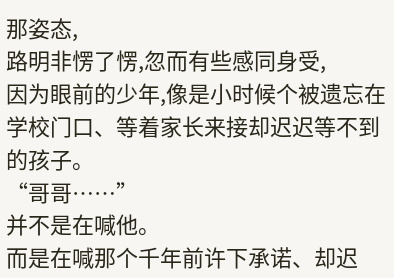那姿态,
路明非愣了愣,忽而有些感同身受,
因为眼前的少年,像是小时候个被遗忘在学校门口、等着家长来接却迟迟等不到的孩子。
“哥哥……”
并不是在喊他。
而是在喊那个千年前许下承诺、却迟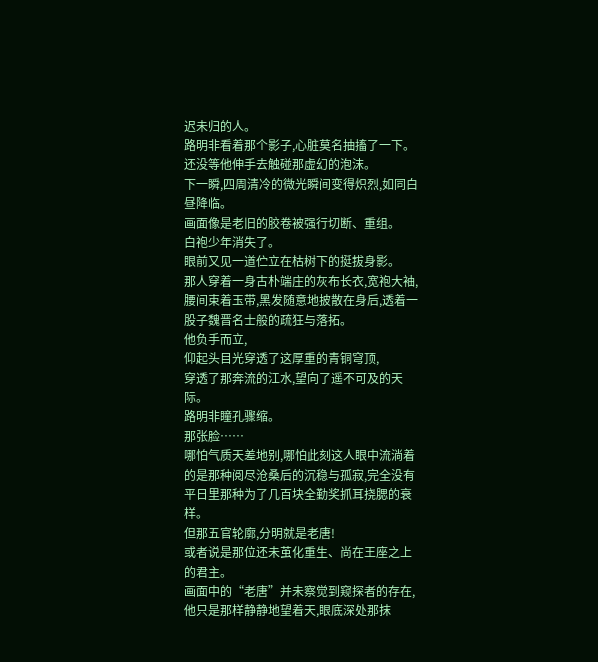迟未归的人。
路明非看着那个影子,心脏莫名抽搐了一下。
还没等他伸手去触碰那虚幻的泡沫。
下一瞬,四周清冷的微光瞬间变得炽烈,如同白昼降临。
画面像是老旧的胶卷被强行切断、重组。
白袍少年消失了。
眼前又见一道伫立在枯树下的挺拔身影。
那人穿着一身古朴端庄的灰布长衣,宽袍大袖,腰间束着玉带,黑发随意地披散在身后,透着一股子魏晋名士般的疏狂与落拓。
他负手而立,
仰起头目光穿透了这厚重的青铜穹顶,
穿透了那奔流的江水,望向了遥不可及的天际。
路明非瞳孔骤缩。
那张脸……
哪怕气质天差地别,哪怕此刻这人眼中流淌着的是那种阅尽沧桑后的沉稳与孤寂,完全没有平日里那种为了几百块全勤奖抓耳挠腮的衰样。
但那五官轮廓,分明就是老唐!
或者说是那位还未茧化重生、尚在王座之上的君主。
画面中的“老唐”并未察觉到窥探者的存在,他只是那样静静地望着天,眼底深处那抹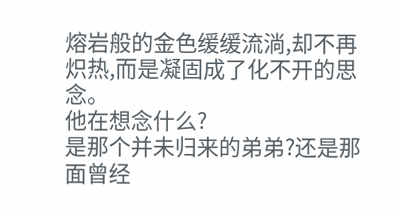熔岩般的金色缓缓流淌,却不再炽热,而是凝固成了化不开的思念。
他在想念什么?
是那个并未归来的弟弟?还是那面曾经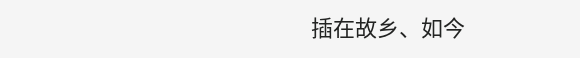插在故乡、如今